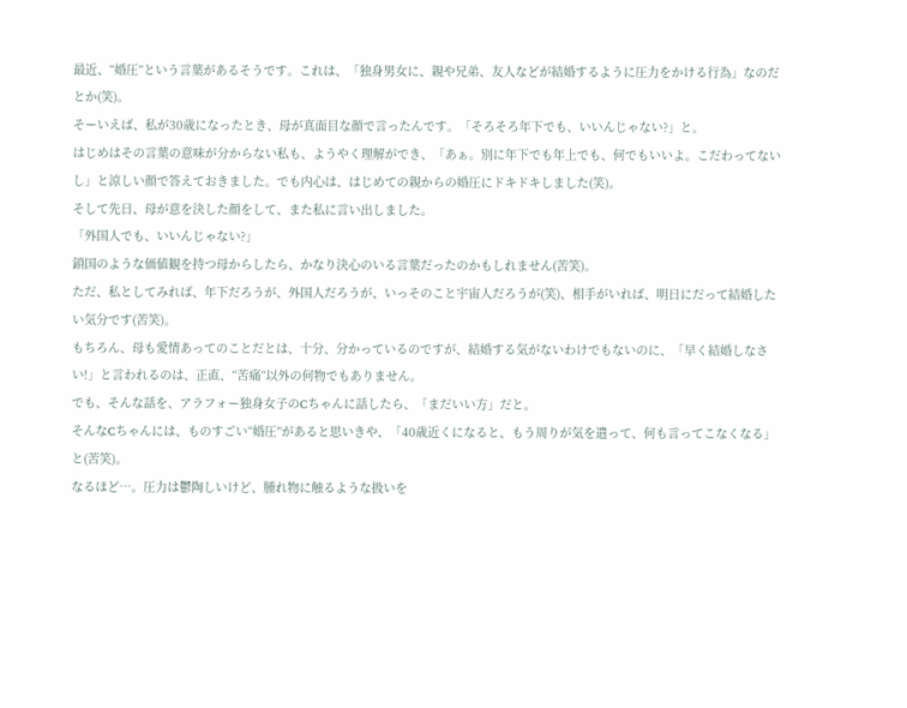最近、“婚圧”という言葉があるそうです。これは、「独身男女に、親や兄弟、友人などが結婚するように圧力をかける行為」なのだとか(笑)。
そーいえば、私が30歳になったとき、母が真面目な顔で言ったんです。「そろそろ年下でも、いいんじゃない?」と。
はじめはその言葉の意味が分からない私も、ようやく理解ができ、「あぁ。別に年下でも年上でも、何でもいいよ。こだわってないし」と涼しい顔で答えておきました。でも内心は、はじめての親からの婚圧にドキドキしました(笑)。
そして先日、母が意を決した顔をして、また私に言い出しました。
「外国人でも、いいんじゃない?」
鎖国のような価値観を持つ母からしたら、かなり決心のいる言葉だったのかもしれません(苦笑)。
ただ、私としてみれば、年下だろうが、外国人だろうが、いっそのこと宇宙人だろうが(笑)、相手がいれば、明日にだって結婚したい気分です(苦笑)。
もちろん、母も愛情あってのことだとは、十分、分かっているのですが、結婚する気がないわけでもないのに、「早く結婚しなさい!」と言われるのは、正直、“苦痛”以外の何物でもありません。
でも、そんな話を、アラフォー独身女子のCちゃんに話したら、「まだいい方」だと。
そんなCちゃんには、ものすごい“婚圧”があると思いきや、「40歳近くになると、もう周りが気を遣って、何も言ってこなくなる」と(苦笑)。
なるほど…。圧力は鬱陶しいけど、腫れ物に触るような扱いを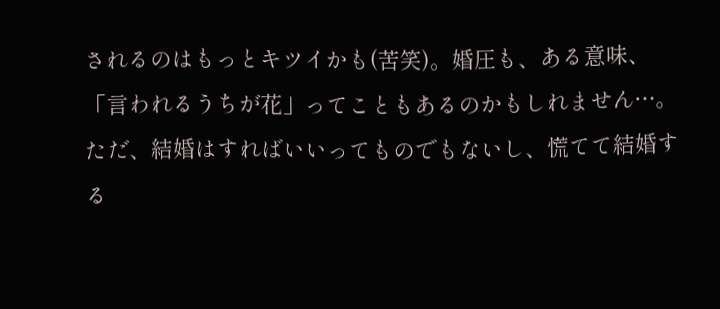されるのはもっとキツイかも(苦笑)。婚圧も、ある意味、「言われるうちが花」ってこともあるのかもしれません…。
ただ、結婚はすればいいってものでもないし、慌てて結婚する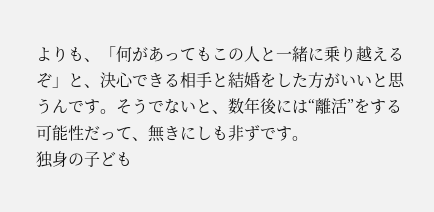よりも、「何があってもこの人と一緒に乗り越えるぞ」と、決心できる相手と結婚をした方がいいと思うんです。そうでないと、数年後には“離活”をする可能性だって、無きにしも非ずです。
独身の子ども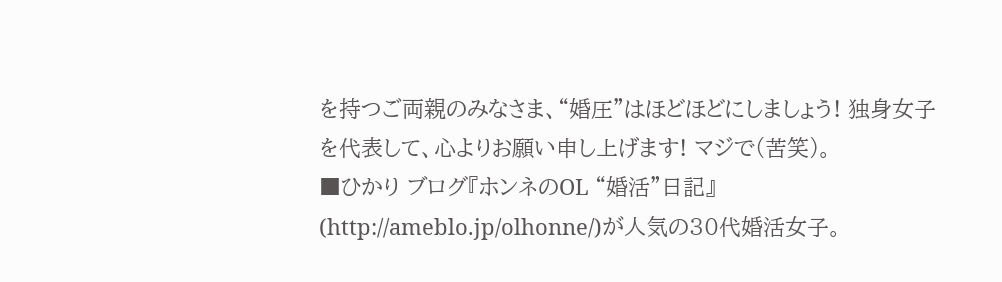を持つご両親のみなさま、“婚圧”はほどほどにしましょう! 独身女子を代表して、心よりお願い申し上げます! マジで(苦笑)。
■ひかり ブログ『ホンネのOL “婚活”日記』(http://ameblo.jp/olhonne/)が人気の30代婚活女子。